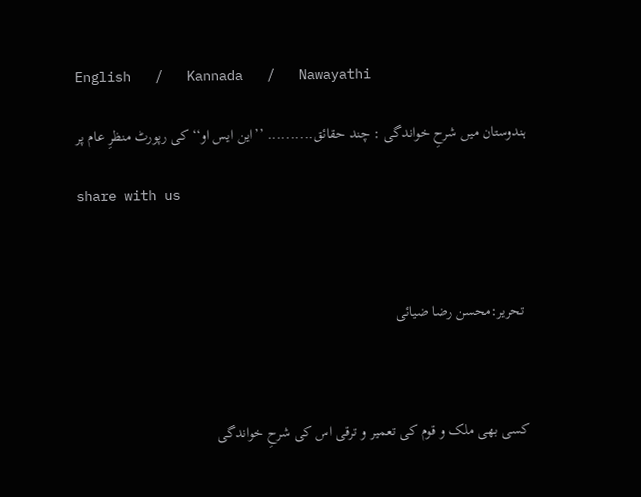English   /   Kannada   /   Nawayathi

ہندوستان میں شرحِ خواندگی : چند حقائق.......... ’’این ایس او‘‘ کی رپورٹ منظرِ عام پر

share with us



 تحریر:محسن رضا ضیائی



کسی بھی ملک و قوم کی تعمیر و ترقی اس کی شرحِ خواندگی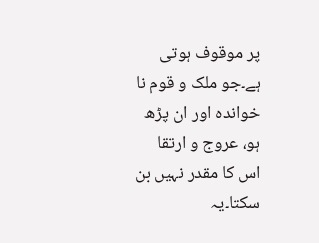پر موقوف ہوتی ہے۔جو ملک و قوم نا خواندہ اور ان پڑھ ہو، عروج و ارتقا اس کا مقدر نہیں بن سکتا۔یہ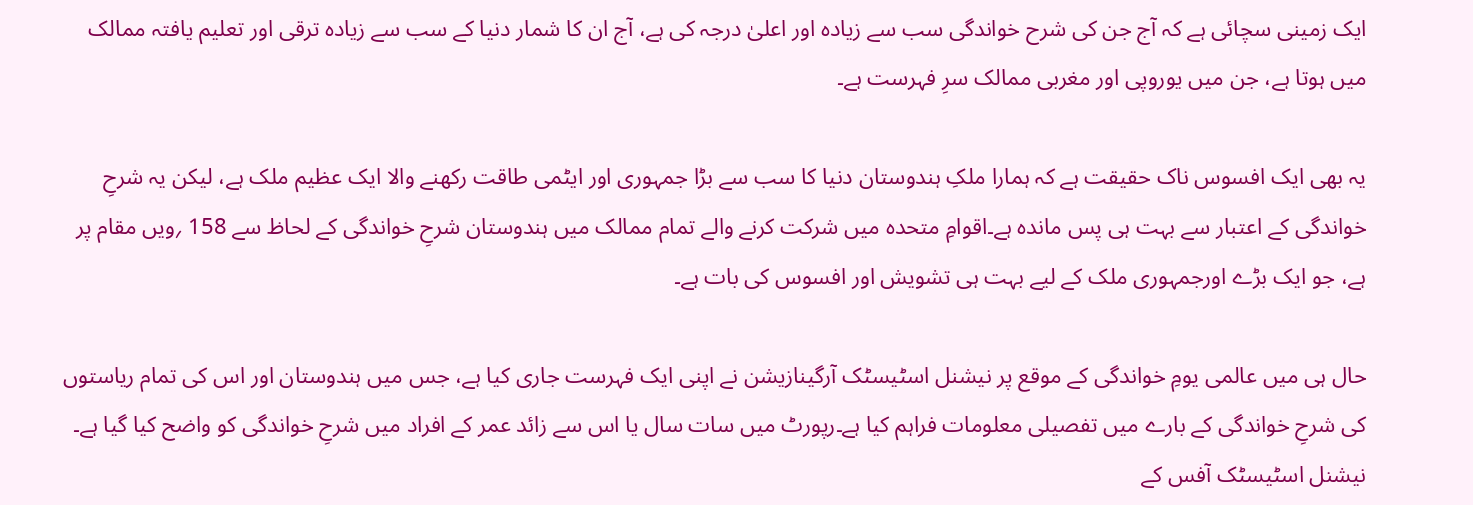ایک زمینی سچائی ہے کہ آج جن کی شرح خواندگی سب سے زیادہ اور اعلیٰ درجہ کی ہے، آج ان کا شمار دنیا کے سب سے زیادہ ترقی اور تعلیم یافتہ ممالک میں ہوتا ہے، جن میں یوروپی اور مغربی ممالک سرِ فہرست ہے۔

یہ بھی ایک افسوس ناک حقیقت ہے کہ ہمارا ملکِ ہندوستان دنیا کا سب سے بڑا جمہوری اور ایٹمی طاقت رکھنے والا ایک عظیم ملک ہے، لیکن یہ شرحِ خواندگی کے اعتبار سے بہت ہی پس ماندہ ہے۔اقوامِ متحدہ میں شرکت کرنے والے تمام ممالک میں ہندوستان شرحِ خواندگی کے لحاظ سے 158 ؍ویں مقام پر ہے، جو ایک بڑے اورجمہوری ملک کے لیے بہت ہی تشویش اور افسوس کی بات ہے۔

حال ہی میں عالمی یومِ خواندگی کے موقع پر نیشنل اسٹیسٹک آرگینازیشن نے اپنی ایک فہرست جاری کیا ہے، جس میں ہندوستان اور اس کی تمام ریاستوں کی شرحِ خواندگی کے بارے میں تفصیلی معلومات فراہم کیا ہے۔رپورٹ میں سات سال یا اس سے زائد عمر کے افراد میں شرحِ خواندگی کو واضح کیا گیا ہے۔ نیشنل اسٹیسٹک آفس کے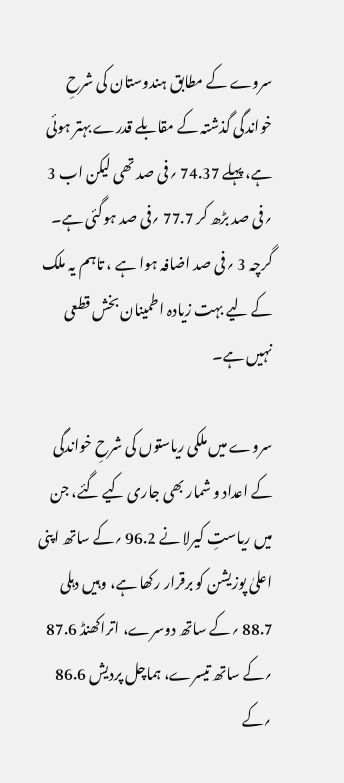سروے کے مطابق ہندوستان کی شرحِ خواندگی گذشتہ کے مقابلے قدرے بہتر ہوئی ہے، پہلے 74.37 ؍فی صد تھی لیکن اب 3 ؍فی صد بڑھ کر 77.7 ؍فی صد ہوگئی ہے۔ گرچہ 3 ؍فی صد اضافہ ہوا ہے ، تاہم یہ ملک کے لیے بہت زیادہ اطمینان بخش قطعی نہیں ہے۔

سروے میں ملکی ریاستوں کی شرحِ خواندگی کے اعداد و شمار بھی جاری کیے گئے، جن میں ریاستِ کیرلا نے 96.2 ؍کے ساتھ اپنی اعلیٰ پوزیشن کو برقرار رکھا ہے، وہیں دہلی 88.7 ؍کے ساتھ دوسرے، اتراکھنڈ 87.6 ؍کے ساتھ تیسرے، ہماچل پردیش 86.6 ؍کے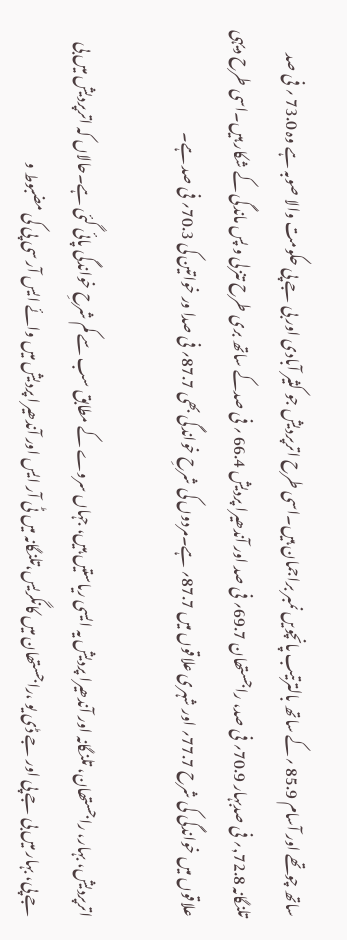ساتھ چوتھے اور آسام 85.9 ؍کے ساتھ بالترتیب پانچویں نمبر براجمان ہیں۔اسی طرح اترپردیش جو کثیر آبادی اور بی جے پی حکومت والا صوبہ ہے وہ 73.0 ؍ فی صد تلنگانہ 72.8,؍ فی صدبہار 70.9؍ فی صد، راجستھان 69.7؍ فی صد اور آندھیرا پردیش 66.4 ؍ فی صدکے ساتھ بری طرح تنزلی و پس ماندگی کے شکار ہیں۔اسی طرح دیہی علاقوں میں خواندگی کی شرح 77.7؍ اور شہری علاقوں میں 87.7؍ ہے۔مردوں کی شرحِ خواندگی بھی 87.7؍ فی صدا ور خواتین کی 70.3؍ فی صد ہے۔

اترپردیش، بہار، راجستھان، تلنگانہ اور آندھیرا پردیش یہ ایسی ریاستیں ہیں، جہاں سروے کے مطابق سب سے کم شرحِ خواندگی پائی گئی ہے۔حالاں کہ اترپردیش میں بی جے پی، بہار میں بی جے پی اور جے ڈی یو ،راجستھان میں کانگریس،تلنگانہ میں ٹی آر ایس اور آندھیرا پردیش میں وائے ایس آر سی پی کی مضبوط و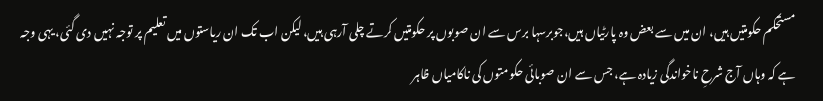مستحکم حکومتیں ہیں، ان میں سے بعض وہ پارٹیاں ہیں،جوبرسہا برس سے ان صوبوں پر حکومتیں کرتے چلی آرہی ہیں، لیکن اب تک ان ریاستوں میں تعلیم پر توجہ نہیں دی گئی، یہی وجہ ہے کہ وہاں آج شرحِ ناخواندگی زیادہ ہے، جس سے ان صوبائی حکومتوں کی ناکامیاں ظاہر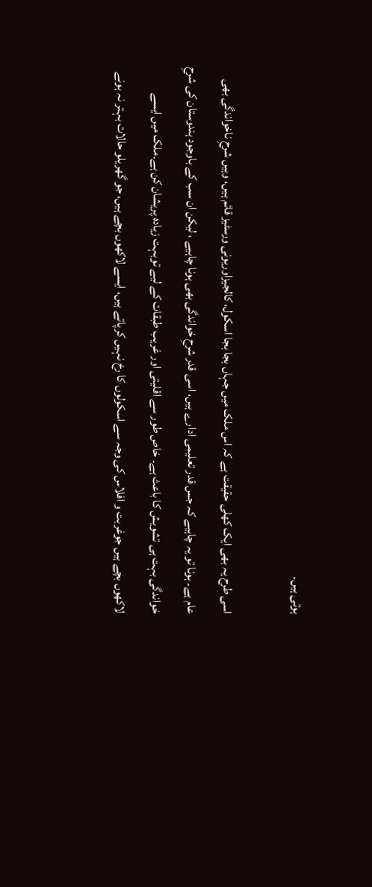ہوتی ہیں۔

اسی طرح یہ بھی ایک کھلی حقیقت ہے کہ اس ملک میں جہاں بجا بجا اسکول، کالجیزاوریونی ورسٹیز قائم ہیں، وہیں شرحِ ناخواندگی بھی عام ہے۔ ہونا تو یہ چاہیے کہ جس قدر تعلیمی ادارے ہیں، اسی قدر شرحِ خواندگی بھی ہونا چاہیے ، لیکن ان سب کے باوجود ہندوستان کی شرحِ خواندگی بہت ہی تشویش کا باعث ہے۔ خاص طور سے اقلیتی اور غریب طبقات کے لیے توبہت زیادہ پریشان کن ہے۔ملک میں ایسے لاکھوں بچے ہیں جوغربت و افلاس کی وجہ سے اسکولوں کا رخ نہیں کرپاتے ہیں، ایسے لاکھوں بچے ہیں، جو گھریلو حالات بہتر نہ ہونے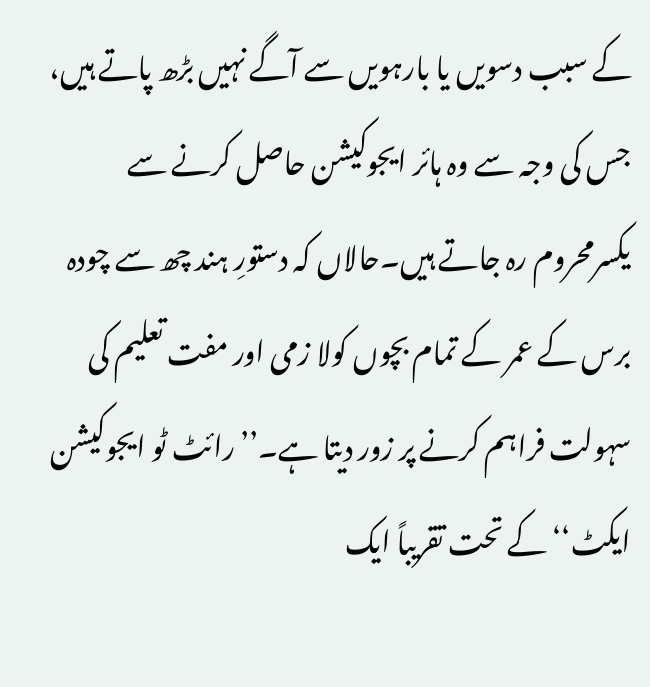کے سبب دسویں یا بارہویں سے آگے نہیں بڑھ پاتے ہیں، جس کی وجہ سے وہ ہائر ایجوکیشن حاصل کرنے سے یکسرمحروم رہ جاتے ہیں۔حالاں کہ دستورِ ہند چھ سے چودہ برس کے عمر کے تمام بچوں کولا زمی اور مفت تعلیم کی سہولت فراہم کرنے پر زور دیتا ہے۔’’رائٹ ٹو ایجوکیشن ایکٹ‘‘ کے تحت تقریباً ایک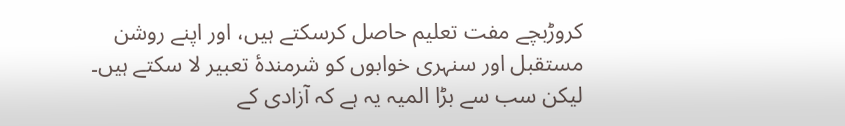کروڑبچے مفت تعلیم حاصل کرسکتے ہیں، اور اپنے روشن مستقبل اور سنہری خوابوں کو شرمندۂ تعبیر لا سکتے ہیں۔ لیکن سب سے بڑا المیہ یہ ہے کہ آزادی کے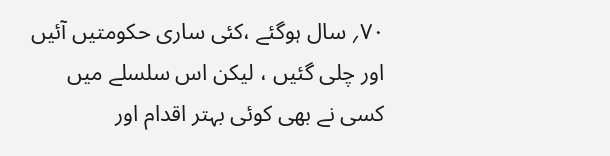۷۰؍ سال ہوگئے ،کئی ساری حکومتیں آئیں اور چلی گئیں ، لیکن اس سلسلے میں کسی نے بھی کوئی بہتر اقدام اور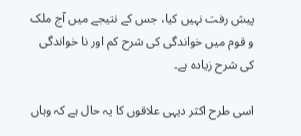پیش رفت نہیں کیا، جس کے نتیجے میں آج ملک و قوم میں خواندگی کی شرح کم اور نا خواندگی کی شرح زیادہ ہے۔

اسی طرح اکثر دیہی علاقوں کا یہ حال ہے کہ وہاں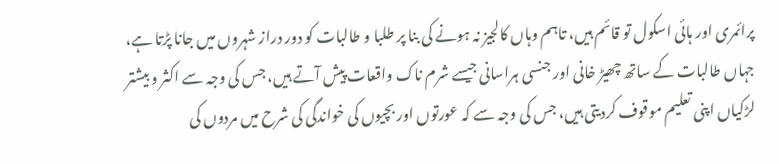پرائمری اور ہائی اسکول تو قائم ہیں، تاہم وہاں کالجیز نہ ہونے کی بنا پر طلبا و طالبات کو دور دراز شہروں میں جانا پڑتا ہے، جہاں طالبات کے ساتھ چھیڑ خانی اور جنسی ہراسانی جیسے شرم ناک واقعات پیش آتے ہیں، جس کی وجہ سے اکثر و بیشتر لڑکیاں اپنی تعلیم موقوف کردیتی ہیں، جس کی وجہ سے کہ عورتوں اور بچیوں کی خواندگی کی شرح میں مردوں کی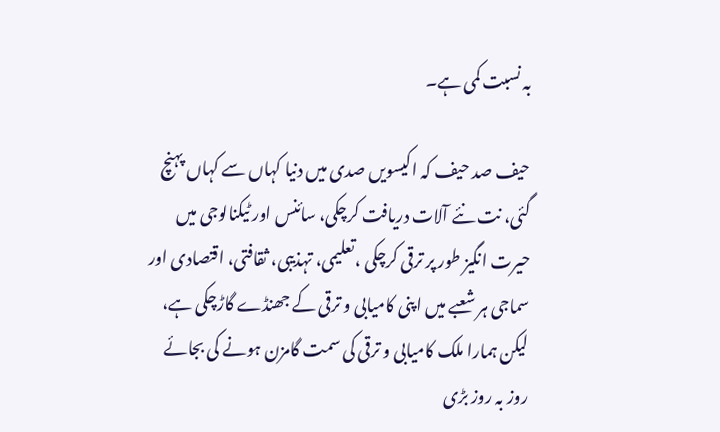بہ نسبت کمی ہے۔

حیف صد حیف کہ اکیسویں صدی میں دنیا کہاں سے کہاں پہنچ گئی، نت نئے آلات دریافت کرچکی، سائنس اور ٹیکنالوجی میں حیرت انگیز طور پر ترقی کرچکی ،تعلیمی، تہذیبی، ثقافتی، اقتصادی اور سماجی ہر شعبے میں اپنی کامیابی و ترقی کے جھنڈے گاڑچکی ہے، لیکن ہمارا ملک کامیابی و ترقی کی سمت گامزن ہونے کی بجائے روز بہ روز بڑی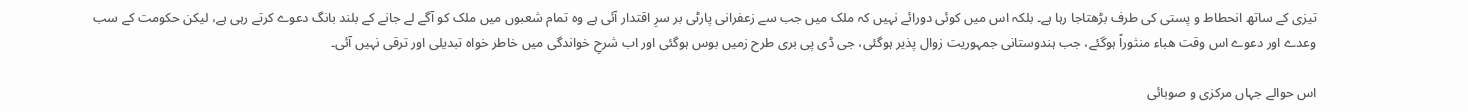تیزی کے ساتھ انحطاط و پستی کی طرف بڑھتاجا رہا ہے۔ بلکہ اس میں کوئی دورائے نہیں کہ ملک میں جب سے زعفرانی پارٹی بر سرِ اقتدار آئی ہے وہ تمام شعبوں میں ملک کو آگے لے جانے کے بلند بانگ دعوے کرتے رہی ہے، لیکن حکومت کے سب وعدے اور دعوے اس وقت ھباء منثوراً ہوگئے، جب ہندوستانی جمہوریت زوال پذیر ہوگئی، جی ڈی پی بری طرح زمیں بوس ہوگئی اور اب شرحِ خواندگی میں خاطر خواہ تبدیلی اور ترقی نہیں آئی۔

اس حوالے جہاں مرکزی و صوبائی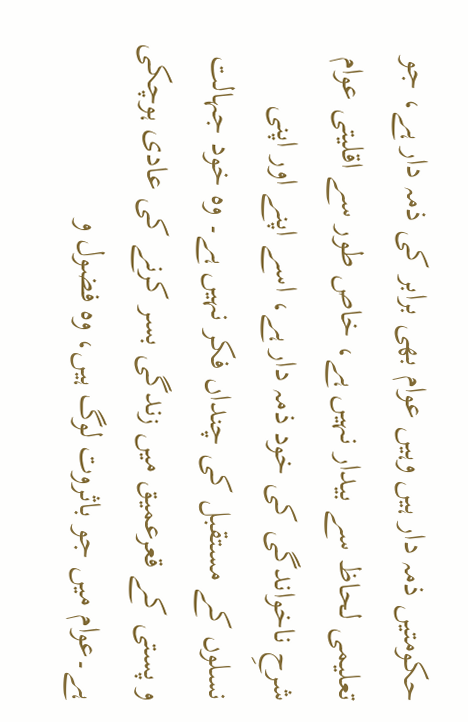حکومتیں ذمہ دار ہیں وہیں عوام بھی برابر کی ذمہ دار ہے، جو تعلیمی لحاظ سے بیدار نہیں ہے، خاص طور سے اقلیتی عوام شرحِ ناخواندگی کی خود ذمہ دار ہے، اسے اپنے اور اپنی نسلوں کے مستقبل کی چنداں فکر نہیں ہے۔ وہ خود جہالت و پستی کے قعرعمیق میں زندگی بسر کرنے کی عادی ہوچکی ہے۔عوام میں جو باثروت لوگ ہیں، وہ فضول و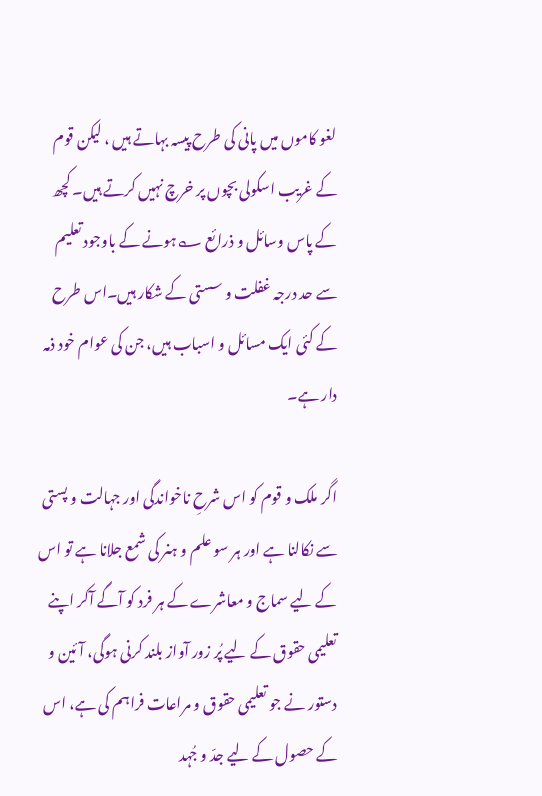لغو کاموں میں پانی کی طرح پیسہ بہاتے ہیں ، لیکن قوم کے غریب اسکولی بچوں پر خرچ نہیں کرتے ہیں۔ کچھ کے پاس وسائل و ذرائع ؎ہونے کے باوجود تعلیم سے حد درجہ غفلت و سستی کے شکار ہیں۔اس طرح کے کئی ایک مسائل و اسباب ہیں، جن کی عوام خود ذمہ دار ہے۔

اگر ملک و قوم کو اس شرحِ ناخواندگی اور جہالت و پستی سے نکالنا ہے اور ہر سو علم و ہنر کی شمع جلانا ہے تو اس کے لیے سماج و معاشرے کے ہر فرد کو آگے آکر اپنے تعلیمی حقوق کے لیے پُر زور آواز بلند کرنی ہوگی، آئین و دستور نے جو تعلیمی حقوق و مراعات فراہم کی ہے، اس کے حصول کے لیے جدّ و جُہد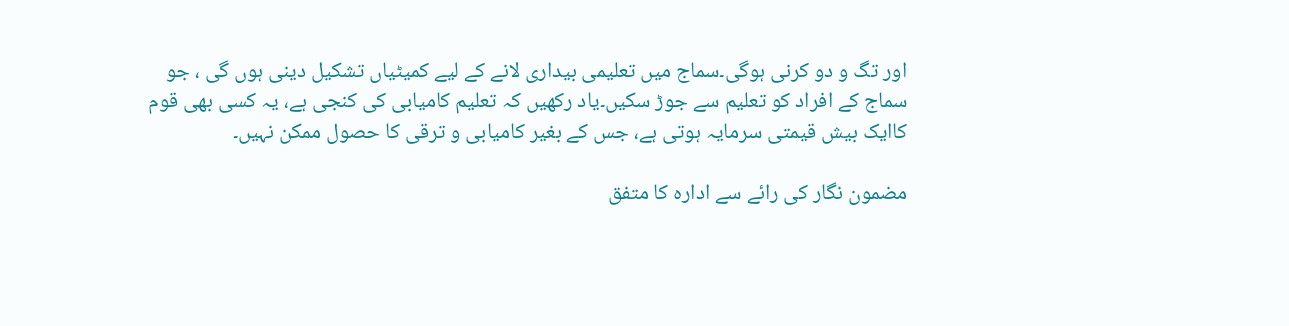اور تگ و دو کرنی ہوگی۔سماج میں تعلیمی بیداری لانے کے لیے کمیٹیاں تشکیل دینی ہوں گی ، جو سماج کے افراد کو تعلیم سے جوڑ سکیں۔یاد رکھیں کہ تعلیم کامیابی کی کنجی ہے، یہ کسی بھی قوم کاایک بیش قیمتی سرمایہ ہوتی ہے، جس کے بغیر کامیابی و ترقی کا حصول ممکن نہیں۔

مضمون نگار کی رائے سے ادارہ کا متفق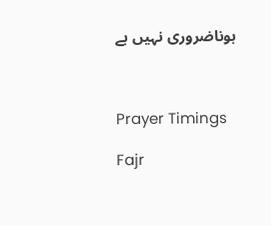ہوناضروری نہیں ہے



Prayer Timings

Fajr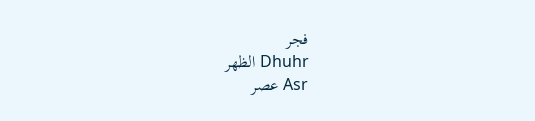فجر
Dhuhr الظهر
Asr عصر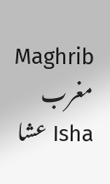Maghrib مغرب
Isha عشا